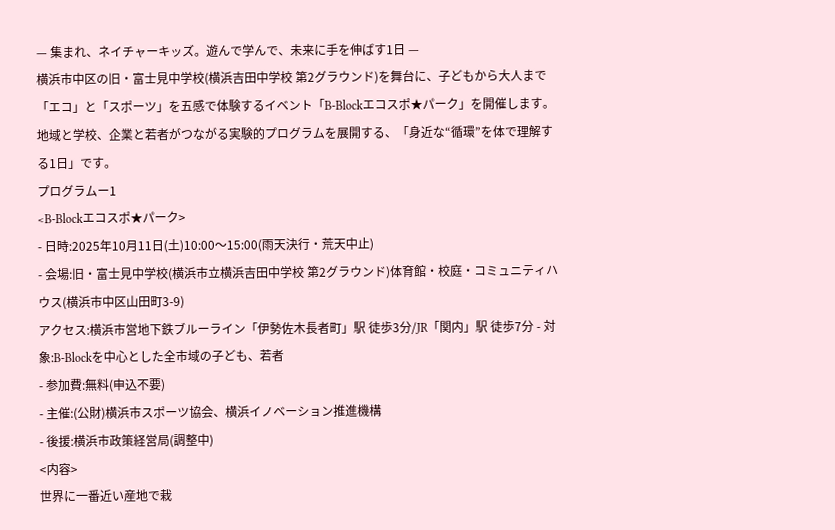— 集まれ、ネイチャーキッズ。遊んで学んで、未来に手を伸ばす1日 —
横浜市中区の旧・富士見中学校(横浜吉田中学校 第2グラウンド)を舞台に、子どもから大人まで「エコ」と「スポーツ」を五感で体験するイベント「B-Blockエコスポ★パーク」を開催します。地域と学校、企業と若者がつながる実験的プログラムを展開する、「身近な“循環”を体で理解する1日」です。
プログラムー1
<B-Blockエコスポ★パーク>
- 日時:2025年10月11日(土)10:00〜15:00(雨天決行・荒天中止)
- 会場:旧・富士見中学校(横浜市立横浜吉田中学校 第2グラウンド)体育館・校庭・コミュニティハウス(横浜市中区山田町3-9)
アクセス:横浜市営地下鉄ブルーライン「伊勢佐木長者町」駅 徒歩3分/JR「関内」駅 徒歩7分 - 対象:B-Blockを中心とした全市域の子ども、若者
- 参加費:無料(申込不要)
- 主催:(公財)横浜市スポーツ協会、横浜イノベーション推進機構
- 後援:横浜市政策経営局(調整中)
<内容>
世界に一番近い産地で栽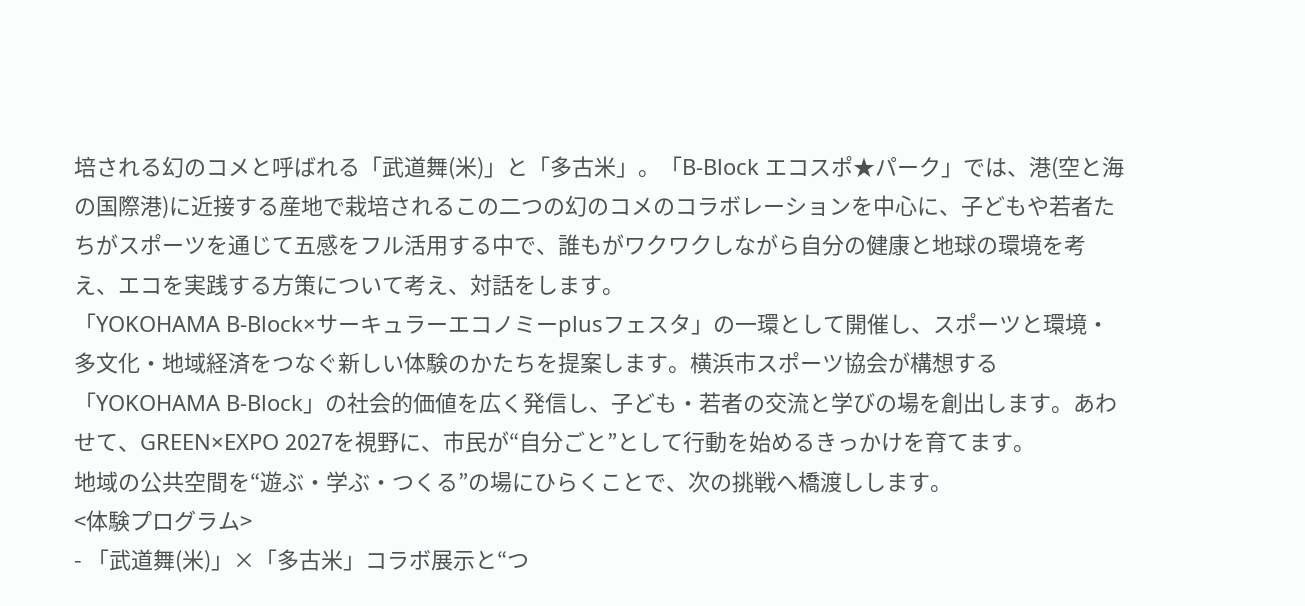培される幻のコメと呼ばれる「武道舞(米)」と「多古米」。「B-Block エコスポ★パーク」では、港(空と海の国際港)に近接する産地で栽培されるこの二つの幻のコメのコラボレーションを中心に、子どもや若者たちがスポーツを通じて五感をフル活用する中で、誰もがワクワクしながら自分の健康と地球の環境を考え、エコを実践する方策について考え、対話をします。
「YOKOHAMA B-Block×サーキュラーエコノミーplusフェスタ」の一環として開催し、スポーツと環境・多文化・地域経済をつなぐ新しい体験のかたちを提案します。横浜市スポーツ協会が構想する「YOKOHAMA B-Block」の社会的価値を広く発信し、子ども・若者の交流と学びの場を創出します。あわせて、GREEN×EXPO 2027を視野に、市民が“自分ごと”として行動を始めるきっかけを育てます。
地域の公共空間を“遊ぶ・学ぶ・つくる”の場にひらくことで、次の挑戦へ橋渡しします。
<体験プログラム>
- 「武道舞(米)」×「多古米」コラボ展示と“つ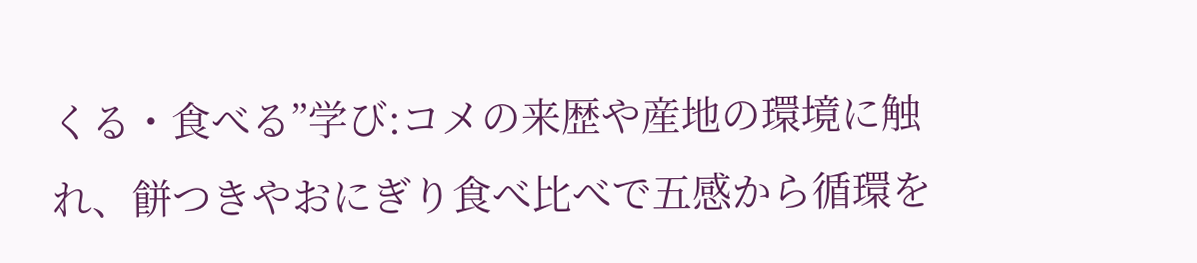くる・食べる”学び:コメの来歴や産地の環境に触れ、餅つきやおにぎり食べ比べで五感から循環を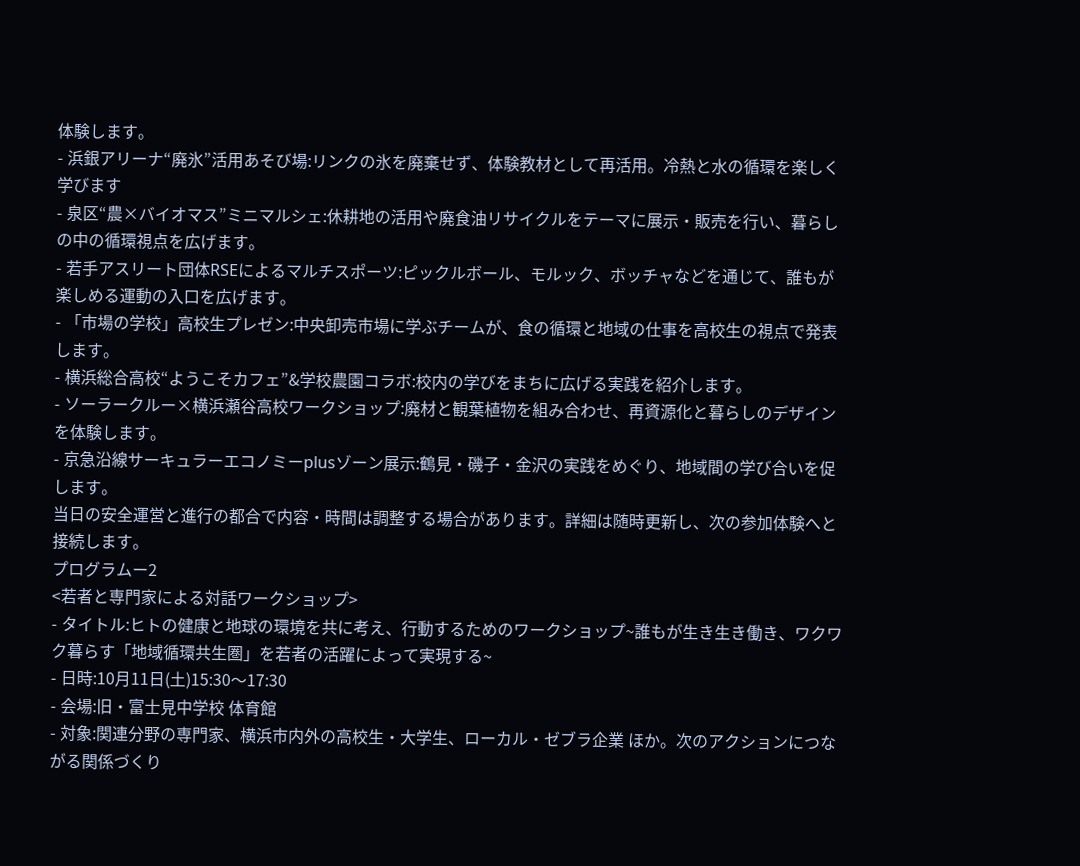体験します。
- 浜銀アリーナ“廃氷”活用あそび場:リンクの氷を廃棄せず、体験教材として再活用。冷熱と水の循環を楽しく学びます
- 泉区“農×バイオマス”ミニマルシェ:休耕地の活用や廃食油リサイクルをテーマに展示・販売を行い、暮らしの中の循環視点を広げます。
- 若手アスリート団体RSEによるマルチスポーツ:ピックルボール、モルック、ボッチャなどを通じて、誰もが楽しめる運動の入口を広げます。
- 「市場の学校」高校生プレゼン:中央卸売市場に学ぶチームが、食の循環と地域の仕事を高校生の視点で発表します。
- 横浜総合高校“ようこそカフェ”&学校農園コラボ:校内の学びをまちに広げる実践を紹介します。
- ソーラークルー×横浜瀬谷高校ワークショップ:廃材と観葉植物を組み合わせ、再資源化と暮らしのデザインを体験します。
- 京急沿線サーキュラーエコノミーplusゾーン展示:鶴見・磯子・金沢の実践をめぐり、地域間の学び合いを促します。
当日の安全運営と進行の都合で内容・時間は調整する場合があります。詳細は随時更新し、次の参加体験へと接続します。
プログラムー2
<若者と専門家による対話ワークショップ>
- タイトル:ヒトの健康と地球の環境を共に考え、行動するためのワークショップ~誰もが生き生き働き、ワクワク暮らす「地域循環共生圏」を若者の活躍によって実現する~
- 日時:10月11日(土)15:30〜17:30
- 会場:旧・富士見中学校 体育館
- 対象:関連分野の専門家、横浜市内外の高校生・大学生、ローカル・ゼブラ企業 ほか。次のアクションにつながる関係づくり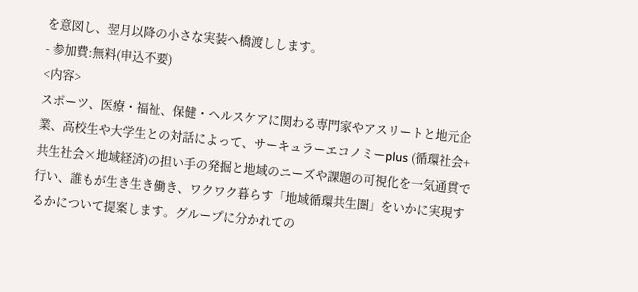を意図し、翌月以降の小さな実装へ橋渡しします。
- 参加費:無料(申込不要)
<内容>
スポーツ、医療・福祉、保健・ヘルスケアに関わる専門家やアスリートと地元企業、高校生や大学生との対話によって、サーキュラーエコノミーplus (循環社会+共生社会×地域経済)の担い手の発掘と地域のニーズや課題の可視化を一気通貫で行い、誰もが生き生き働き、ワクワク暮らす「地域循環共生圏」をいかに実現するかについて提案します。グループに分かれての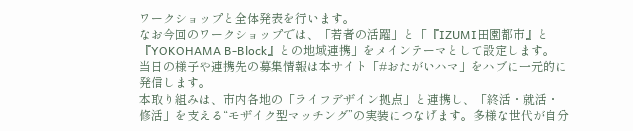ワークショップと全体発表を行います。
なお今回のワークショップでは、「若者の活躍」と「『IZUMI田園都市』と『YOKOHAMA B-Block』との地域連携」をメインテーマとして設定します。
当日の様子や連携先の募集情報は本サイト「#おたがいハマ」をハブに一元的に発信します。
本取り組みは、市内各地の「ライフデザイン拠点」と連携し、「終活・就活・修活」を支える“モザイク型マッチング”の実装につなげます。多様な世代が自分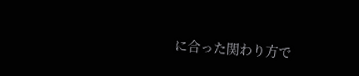に合った関わり方で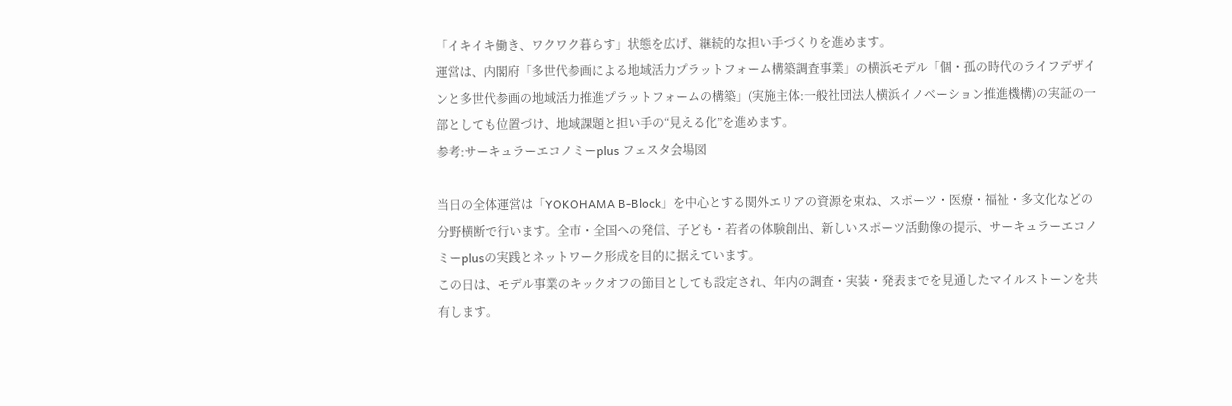「イキイキ働き、ワクワク暮らす」状態を広げ、継続的な担い手づくりを進めます。
運営は、内閣府「多世代参画による地域活力プラットフォーム構築調査事業」の横浜モデル「個・孤の時代のライフデザインと多世代参画の地域活力推進プラットフォームの構築」(実施主体:一般社団法人横浜イノベーション推進機構)の実証の一部としても位置づけ、地域課題と担い手の“見える化”を進めます。
参考:サーキュラーエコノミーplus フェスタ会場図

当日の全体運営は「YOKOHAMA B-Block」を中心とする関外エリアの資源を束ね、スポーツ・医療・福祉・多文化などの分野横断で行います。全市・全国への発信、子ども・若者の体験創出、新しいスポーツ活動像の提示、サーキュラーエコノミーplusの実践とネットワーク形成を目的に据えています。
この日は、モデル事業のキックオフの節目としても設定され、年内の調査・実装・発表までを見通したマイルストーンを共有します。